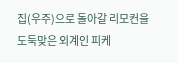집(우주)으로 돌아갈 리모컨을 도둑맞은 외계인 피케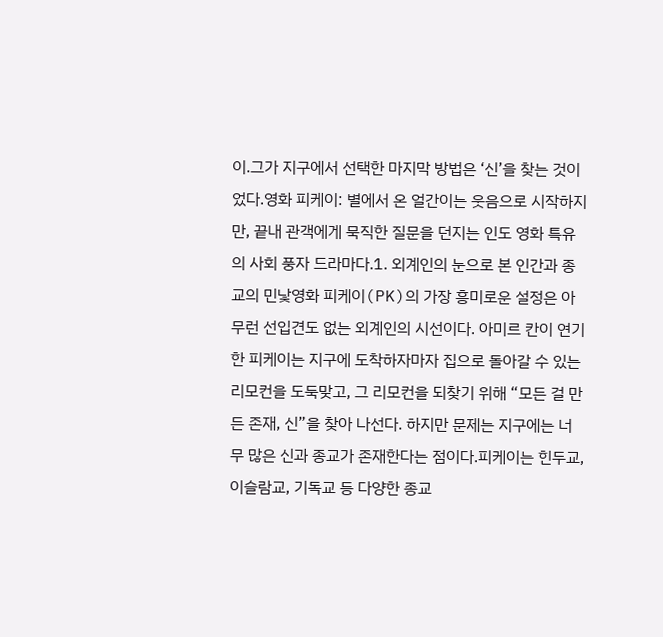이.그가 지구에서 선택한 마지막 방법은 ‘신’을 찾는 것이었다.영화 피케이: 별에서 온 얼간이는 웃음으로 시작하지만, 끝내 관객에게 묵직한 질문을 던지는 인도 영화 특유의 사회 풍자 드라마다.1. 외계인의 눈으로 본 인간과 종교의 민낯영화 피케이(PK)의 가장 흥미로운 설정은 아무런 선입견도 없는 외계인의 시선이다. 아미르 칸이 연기한 피케이는 지구에 도착하자마자 집으로 돌아갈 수 있는 리모컨을 도둑맞고, 그 리모컨을 되찾기 위해 “모든 걸 만든 존재, 신”을 찾아 나선다. 하지만 문제는 지구에는 너무 많은 신과 종교가 존재한다는 점이다.피케이는 힌두교, 이슬람교, 기독교 등 다양한 종교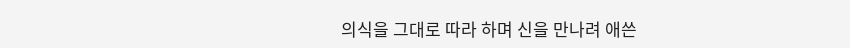의식을 그대로 따라 하며 신을 만나려 애쓴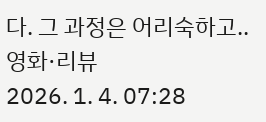다. 그 과정은 어리숙하고..
영화·리뷰
2026. 1. 4. 07:28